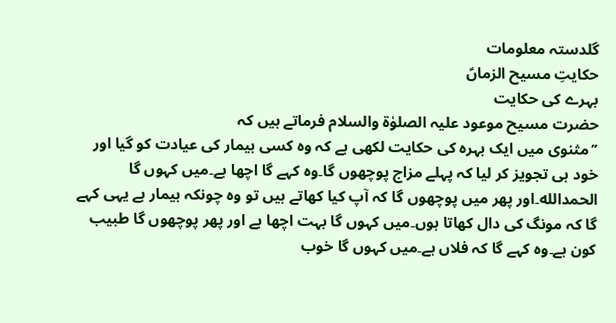گلدستہ معلومات
حکایتِ مسیح الزماںؑ
بہرے کی حکایت
حضرت مسیح موعود علیہ الصلوٰۃ والسلام فرماتے ہیں کہ
’’مثنوی میں ایک بہرہ کی حکایت لکھی ہے کہ وہ کسی بیمار کی عیادت کو گیا اور خود ہی تجویز کر لیا کہ پہلے مزاج پوچھوں گا۔وہ کہے گا اچھا ہے۔میں کہوں گا الحمدالله۔اور پھر میں پوچھوں گا کہ آپ کیا کھاتے ہیں تو وہ چونکہ بیمار ہے یہی کہے گا کہ مونگ کی دال کھاتا ہوں۔میں کہوں گا بہت اچھا ہے اور پھر پوچھوں گا طبیب کون ہے۔وہ کہے گا کہ فلاں ہے۔میں کہوں گا خوب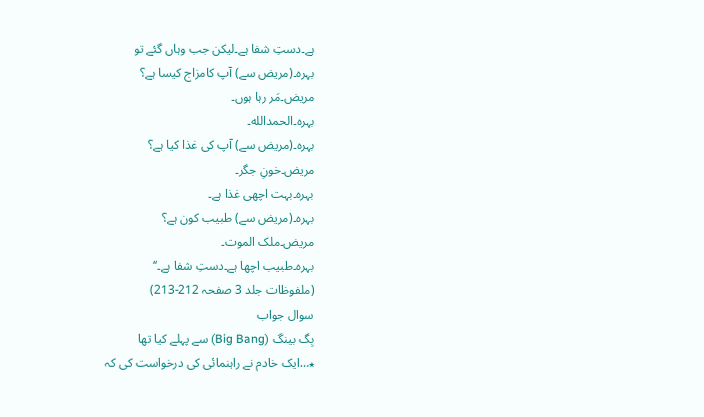ہے۔دستِ شفا ہے۔لیکن جب وہاں گئے تو
بہرہ۔(مریض سے) آپ کامزاج کیسا ہے؟
مریض۔مَر رہا ہوں۔
بہرہ۔الحمدالله۔
بہرہ۔(مریض سے) آپ کی غذا کیا ہے؟
مریض۔خونِ جگر۔
بہرہ۔بہت اچھی غذا ہے۔
بہرہ۔(مریض سے) طبیب کون ہے؟
مریض۔ملک الموت۔
بہرہ۔طبیب اچھا ہے۔دستِ شفا ہے۔‘‘
(ملفوظات جلد 3 صفحہ 212-213)
سوال جواب
بِگ بینگ (Big Bang) سے پہلے کیا تھا
٭…ایک خادم نے راہنمائی کی درخواست کی کہ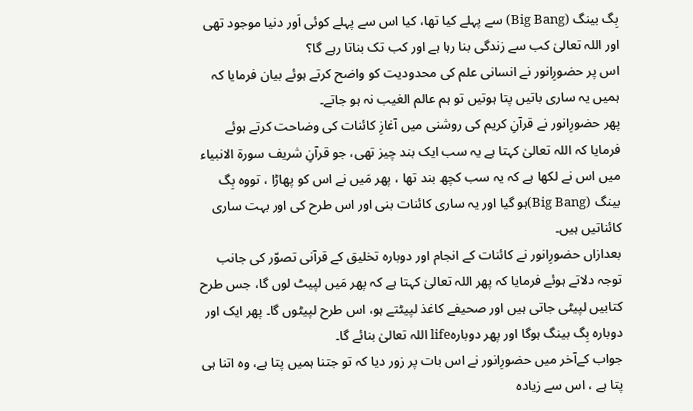بِگ بینگ (Big Bang) سے پہلے کیا تھا، کیا اس سے پہلے کوئی اَور دنیا موجود تھی اور اللہ تعالیٰ کب سے زندگی بنا رہا ہے اور کب تک بناتا رہے گا؟
اس پر حضورِانور نے انسانی علم کی محدودیت کو واضح کرتے ہوئے بیان فرمایا کہ ہمیں یہ ساری باتیں پتا ہوتیں تو ہم عالم الغیب نہ ہو جاتے۔
پھر حضورِانور نے قرآنِ کریم کی روشنی میں آغازِ کائنات کی وضاحت کرتے ہوئے فرمایا کہ اللہ تعالیٰ کہتا ہے یہ سب ایک بند چیز تھی، جو قرآنِ شریف سورة الانبیاء میں اس نے لکھا ہے کہ یہ سب کچھ بند تھا ، پھر مَیں نے اس کو پھاڑا ، تووہ بِگ بینگ (Big Bang)ہو گیا اور یہ ساری کائنات بنی اور اس طرح کی اور بہت ساری کائناتیں ہیں۔
بعدازاں حضورِانور نے کائنات کے انجام اور دوبارہ تخلیق کے قرآنی تصوّر کی جانب توجہ دلاتے ہوئے فرمایا کہ پھر اللہ تعالیٰ کہتا ہے کہ پھر مَیں لپیٹ لوں گا، جس طرح کتابیں لپیٹی جاتی ہیں اور صحیفے کاغذ لپیٹتے ہو، اس طرح لپیٹوں گا۔ پھر ایک اور دوبارہ بِگ بینگ ہوگا اور پھر دوبارہlife اللہ تعالیٰ بنائے گا۔
جواب کےآخر میں حضورِانور نے اس بات پر زور دیا کہ تو جتنا ہمیں پتا ہے، وہ اتنا ہی پتا ہے ، اس سے زیادہ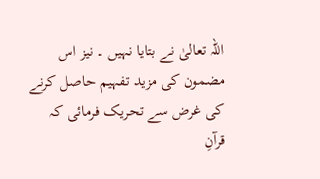اللہ تعالیٰ نے بتایا نہیں ۔ نیز اس مضمون کی مزید تفہیم حاصل کرنے کی غرض سے تحریک فرمائی کہ قرآنِ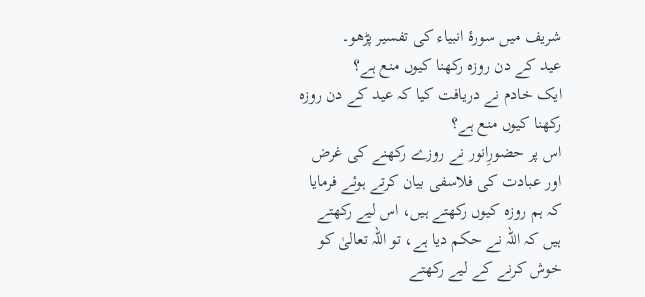شریف میں سورۂ انبیاء کی تفسیر پڑھو۔
عید کے دن روزہ رکھنا کیوں منع ہے؟
ایک خادم نے دریافت کیا کہ عید کے دن روزہ رکھنا کیوں منع ہے؟
اس پر حضورِانور نے روزے رکھنے کی غرض اور عبادت کی فلاسفی بیان کرتے ہوئے فرمایا کہ ہم روزہ کیوں رکھتے ہیں، اس لیے رکھتے ہیں کہ اللہ نے حکم دیا ہے، تو اللہ تعالیٰ کو خوش کرنے کے لیے رکھتے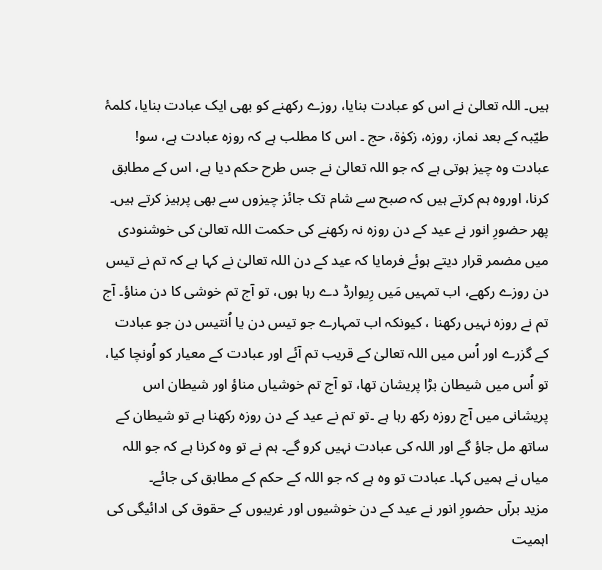ہیں۔ اللہ تعالیٰ نے اس کو عبادت بنایا، روزے رکھنے کو بھی ایک عبادت بنایا، کلمۂ طیّبہ کے بعد نماز، روزہ، زکوٰة، حج ۔ اس کا مطلب ہے کہ روزہ عبادت ہے، سو! عبادت وہ چیز ہوتی ہے کہ جو اللہ تعالیٰ نے جس طرح حکم دیا ہے، اس کے مطابق کرنا، اوروہ ہم کرتے ہیں کہ صبح سے شام تک جائز چیزوں سے بھی پرہیز کرتے ہیں۔
پھر حضورِ انور نے عید کے دن روزہ نہ رکھنے کی حکمت اللہ تعالیٰ کی خوشنودی میں مضمر قرار دیتے ہوئے فرمایا کہ عید کے دن اللہ تعالیٰ نے کہا ہے کہ تم نے تیس دن روزے رکھے، اب تمہیں مَیں رِیوارڈ دے رہا ہوں، تو آج تم خوشی کا دن مناؤ۔ آج تم نے روزہ نہیں رکھنا ، کیونکہ اب تمہارے جو تیس دن یا اُنتیس دن جو عبادت کے گزرے اور اُس میں اللہ تعالیٰ کے قریب تم آئے اور عبادت کے معیار کو اُونچا کیا، تو اُس میں شیطان بڑا پریشان تھا، تو آج تم خوشیاں مناؤ اور شیطان اس پریشانی میں آج روزہ رکھ رہا ہے ۔تو تم نے عید کے دن روزہ رکھنا ہے تو شیطان کے ساتھ مل جاؤ گے اور اللہ کی عبادت نہیں کرو گے۔ ہم نے تو وہ کرنا ہے کہ جو اللہ میاں نے ہمیں کہا۔ عبادت تو وہ ہے کہ جو اللہ کے حکم کے مطابق کی جائے۔
مزید برآں حضورِ انور نے عید کے دن خوشیوں اور غریبوں کے حقوق کی ادائیگی کی اہمیت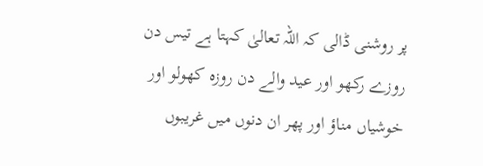پر روشنی ڈالی کہ اللہ تعالیٰ کہتا ہے تیس دن روزے رکھو اور عید والے دن روزہ کھولو اور خوشیاں مناؤ اور پھر ان دنوں میں غریبوں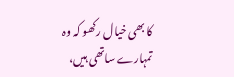کا بھی خیال رکھو کہ وہ تمہارے ساتھی ہیں،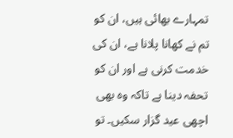تمہارے بھائی ہیں، ان کو تم نے کھانا پلانا ہے، ان کی خدمت کرنی ہے اور ان کو تحفہ دینا ہے تاکہ وہ بھی اچھی عید گزار سکیں۔ تو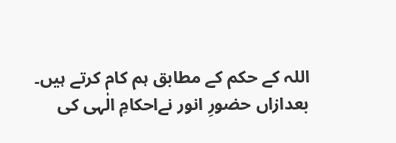اللہ کے حکم کے مطابق ہم کام کرتے ہیں۔
بعدازاں حضورِ انور نےاحکامِ الٰہی کی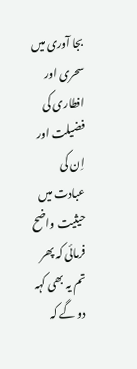بجا آوری میں سحری اور افطاری کی فضیلت اور اِن کی عبادت میں حیثیت واضح فرمائی کہ پھر تم یہ بھی کہہ دو گے کہ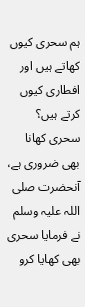ہم سحری کیوں کھاتے ہیں اور افطاری کیوں کرتے ہیں؟ سحری کھانا بھی ضروری ہے، آنحضرت صلی اللہ علیہ وسلم نے فرمایا سحری بھی کھایا کرو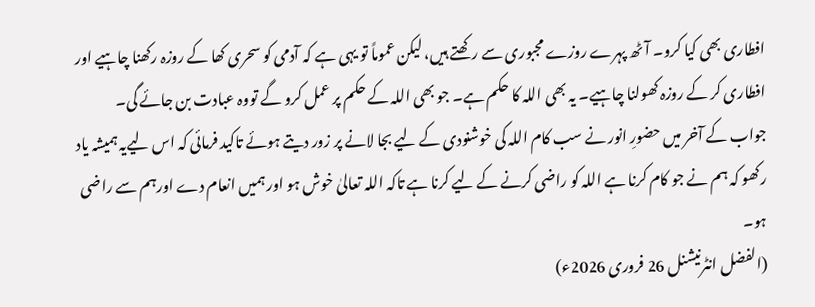افطاری بھی کیا کرو۔ آٹھ پہرے روزے مجبوری سے رکھتے ہیں، لیکن عموماً تو یہی ہے کہ آدمی کو سحری کھا کے روزہ رکھنا چاہیے اور افطاری کر کے روزہ کھولنا چاہیے۔ یہ بھی اللہ کا حکم ہے۔ جو بھی اللہ کے حکم پر عمل کرو گے تووہ عبادت بن جائے گی۔
جواب کے آخر میں حضورِ انور نے سب کام اللہ کی خوشنودی کے لیے بجا لانے پر زور دیتے ہوئے تاکید فرمائی کہ اس لیےیہ ہمیشہ یاد رکھو کہ ہم نے جو کام کرنا ہے اللہ کو راضی کرنے کے لیے کرنا ہے تاکہ اللہ تعالیٰ خوش ہو اور ہمیں انعام دے اورہم سے راضی ہو۔
(الفضل انٹرنیشنل 26 فروری 2026ء)